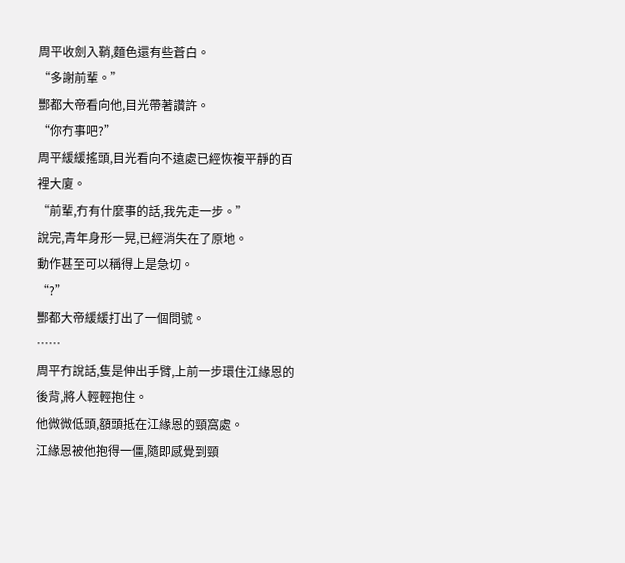周平收劍入鞘,麵色還有些蒼白。
“多謝前輩。”
酆都大帝看向他,目光帶著讚許。
“你冇事吧?”
周平緩緩搖頭,目光看向不遠處已經恢複平靜的百裡大廈。
“前輩,冇有什麼事的話,我先走一步。”
說完,青年身形一晃,已經消失在了原地。
動作甚至可以稱得上是急切。
“?”
酆都大帝緩緩打出了一個問號。
……
周平冇說話,隻是伸出手臂,上前一步環住江緣恩的後背,將人輕輕抱住。
他微微低頭,額頭抵在江緣恩的頸窩處。
江緣恩被他抱得一僵,隨即感覺到頸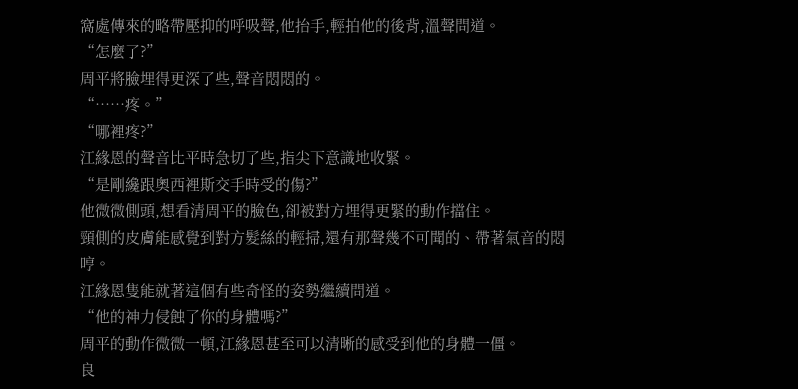窩處傳來的略帶壓抑的呼吸聲,他抬手,輕拍他的後背,溫聲問道。
“怎麼了?”
周平將臉埋得更深了些,聲音悶悶的。
“……疼。”
“哪裡疼?”
江緣恩的聲音比平時急切了些,指尖下意識地收緊。
“是剛纔跟奧西裡斯交手時受的傷?”
他微微側頭,想看清周平的臉色,卻被對方埋得更緊的動作擋住。
頸側的皮膚能感覺到對方髮絲的輕掃,還有那聲幾不可聞的、帶著氣音的悶哼。
江緣恩隻能就著這個有些奇怪的姿勢繼續問道。
“他的神力侵蝕了你的身體嗎?”
周平的動作微微一頓,江緣恩甚至可以清晰的感受到他的身體一僵。
良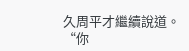久周平才繼續說道。
“你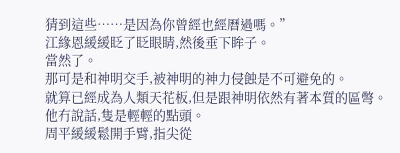猜到這些……是因為你曾經也經曆過嗎。”
江緣恩緩緩眨了眨眼睛,然後垂下眸子。
當然了。
那可是和神明交手,被神明的神力侵蝕是不可避免的。
就算已經成為人類天花板,但是跟神明依然有著本質的區彆。
他冇說話,隻是輕輕的點頭。
周平緩緩鬆開手臂,指尖從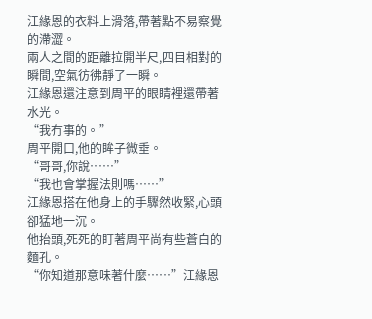江緣恩的衣料上滑落,帶著點不易察覺的滯澀。
兩人之間的距離拉開半尺,四目相對的瞬間,空氣彷彿靜了一瞬。
江緣恩還注意到周平的眼睛裡還帶著水光。
“我冇事的。”
周平開口,他的眸子微垂。
“哥哥,你說……”
“我也會掌握法則嗎……”
江緣恩搭在他身上的手驟然收緊,心頭卻猛地一沉。
他抬頭,死死的盯著周平尚有些蒼白的麵孔。
“你知道那意味著什麼……”江緣恩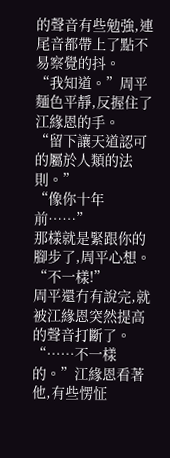的聲音有些勉強,連尾音都帶上了點不易察覺的抖。
“我知道。”周平麵色平靜,反握住了江緣恩的手。
“留下讓天道認可的屬於人類的法則。”
“像你十年前……”
那樣就是緊跟你的腳步了,周平心想。
“不一樣!”
周平還冇有說完,就被江緣恩突然提高的聲音打斷了。
“……不一樣的。”江緣恩看著他,有些愣怔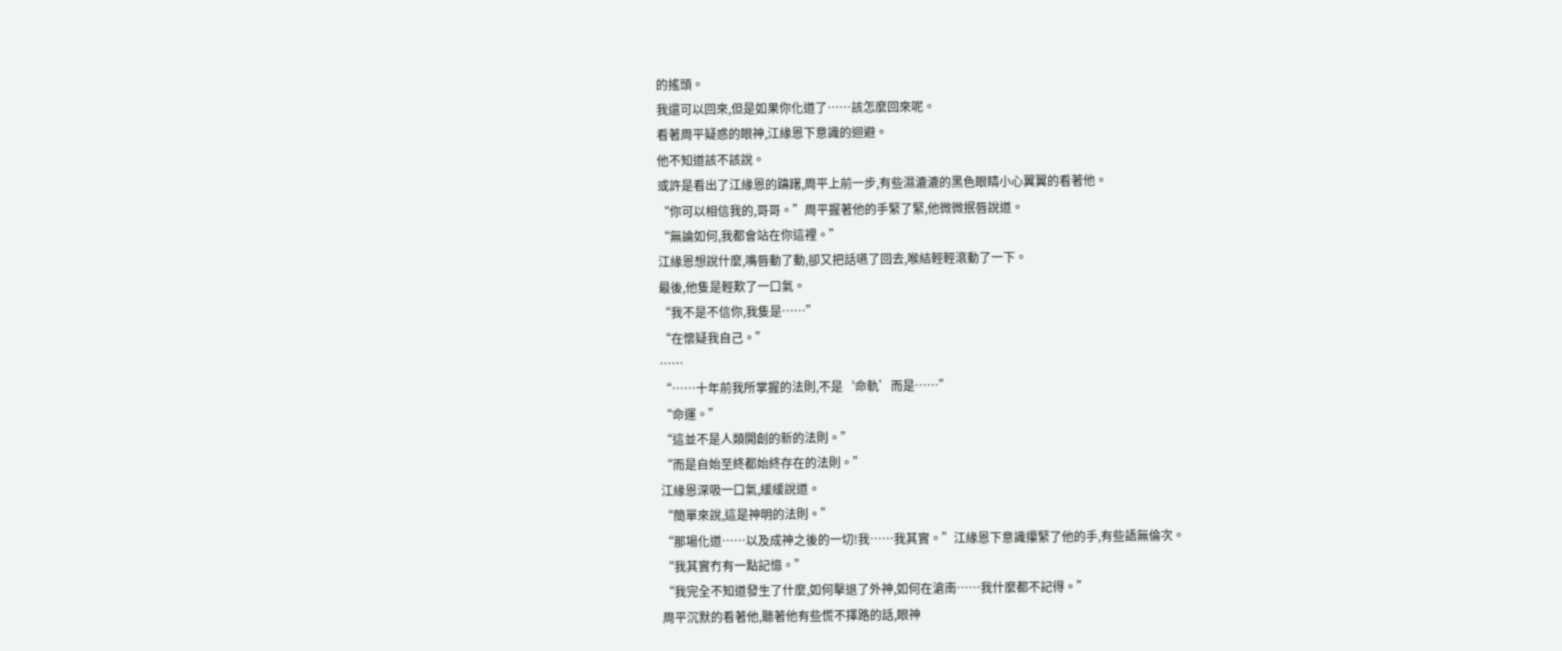的搖頭。
我還可以回來,但是如果你化道了……該怎麼回來呢。
看著周平疑惑的眼神,江緣恩下意識的迴避。
他不知道該不該說。
或許是看出了江緣恩的躊躇,周平上前一步,有些濕漉漉的黑色眼睛小心翼翼的看著他。
“你可以相信我的,哥哥。”周平握著他的手緊了緊,他微微抿唇說道。
“無論如何,我都會站在你這裡。”
江緣恩想說什麼,嘴唇動了動,卻又把話嚥了回去,喉結輕輕滾動了一下。
最後,他隻是輕歎了一口氣。
“我不是不信你,我隻是……”
“在懷疑我自己。”
……
“……十年前我所掌握的法則,不是‘命軌’而是……”
“命運。”
“這並不是人類開創的新的法則。”
“而是自始至終都始終存在的法則。”
江緣恩深吸一口氣,緩緩說道。
“簡單來說,這是神明的法則。”
“那場化道……以及成神之後的一切!我……我其實。”江緣恩下意識攥緊了他的手,有些語無倫次。
“我其實冇有一點記憶。”
“我完全不知道發生了什麼,如何擊退了外神,如何在滄南……我什麼都不記得。”
周平沉默的看著他,聽著他有些慌不擇路的話,眼神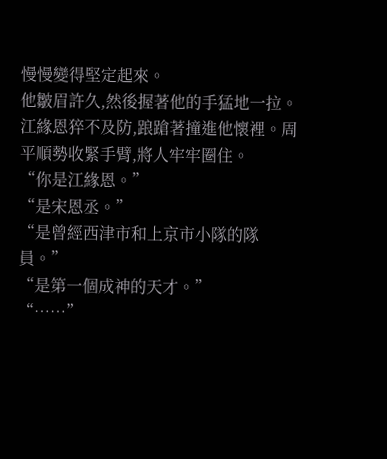慢慢變得堅定起來。
他皺眉許久,然後握著他的手猛地一拉。
江緣恩猝不及防,踉蹌著撞進他懷裡。周平順勢收緊手臂,將人牢牢圈住。
“你是江緣恩。”
“是宋恩丞。”
“是曾經西津市和上京市小隊的隊員。”
“是第一個成神的天才。”
“……”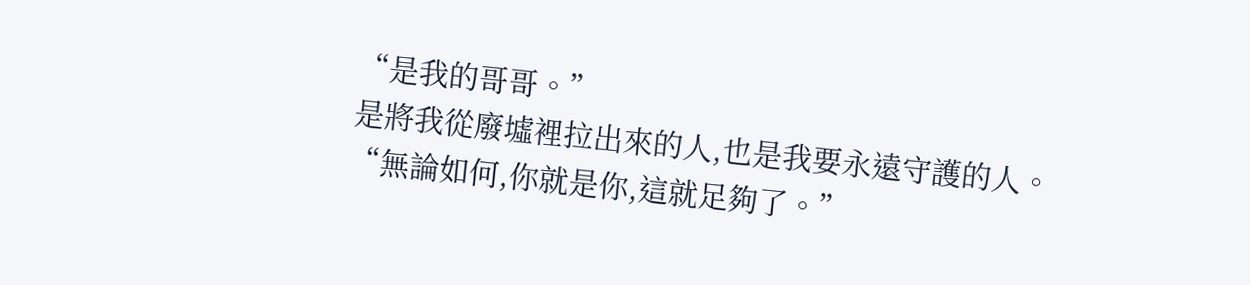“是我的哥哥。”
是將我從廢墟裡拉出來的人,也是我要永遠守護的人。
“無論如何,你就是你,這就足夠了。”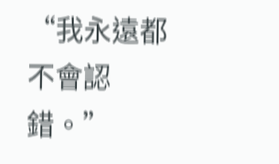“我永遠都不會認錯。”